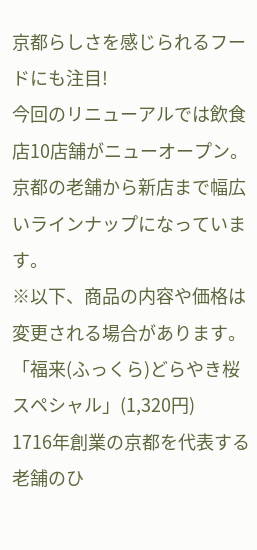京都らしさを感じられるフードにも注目!
今回のリニューアルでは飲食店10店舗がニューオープン。京都の老舗から新店まで幅広いラインナップになっています。
※以下、商品の内容や価格は変更される場合があります。
「福来(ふっくら)どらやき桜スペシャル」(1,320円)
1716年創業の京都を代表する老舗のひ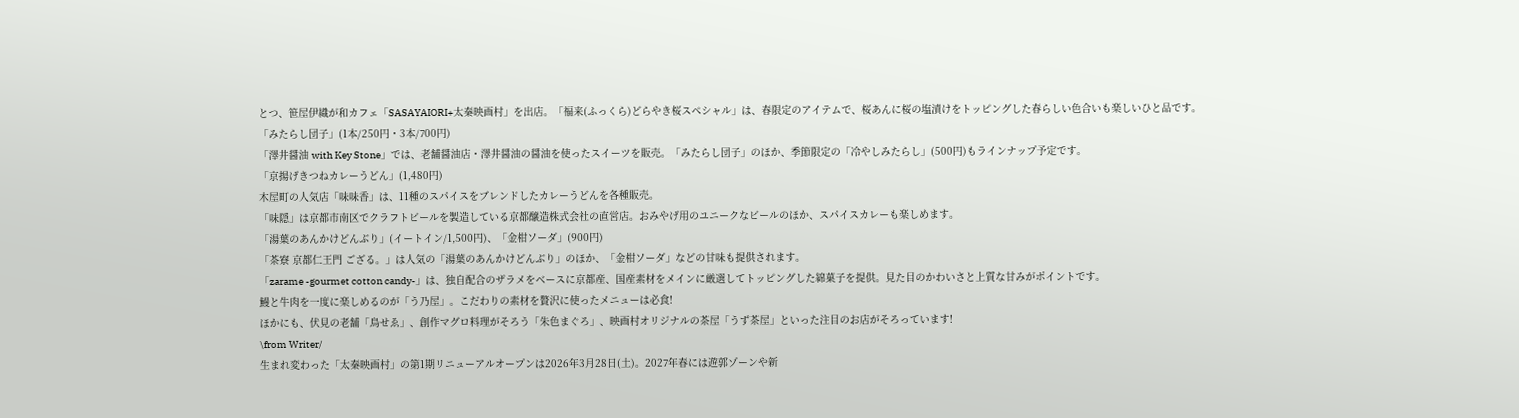とつ、笹屋伊織が和カフェ「SASAYAIORI+太秦映画村」を出店。「福来(ふっくら)どらやき桜スペシャル」は、春限定のアイテムで、桜あんに桜の塩漬けをトッピングした春らしい色合いも楽しいひと品です。
「みたらし団子」(1本/250円・3本/700円)
「澤井醤油 with Key Stone」では、老舗醤油店・澤井醤油の醤油を使ったスイーツを販売。「みたらし団子」のほか、季節限定の「冷やしみたらし」(500円)もラインナップ予定です。
「京揚げきつねカレーうどん」(1,480円)
木屋町の人気店「味味香」は、11種のスパイスをブレンドしたカレーうどんを各種販売。
「味隠」は京都市南区でクラフトビールを製造している京都醸造株式会社の直営店。おみやげ用のユニークなビールのほか、スパイスカレーも楽しめます。
「湯葉のあんかけどんぶり」(イートイン/1,500円)、「金柑ソーダ」(900円)
「茶寮 京都仁王門 ござる。」は人気の「湯葉のあんかけどんぶり」のほか、「金柑ソーダ」などの甘味も提供されます。
「zarame -gourmet cotton candy-」は、独自配合のザラメをベースに京都産、国産素材をメインに厳選してトッピングした綿菓子を提供。見た目のかわいさと上質な甘みがポイントです。
鰻と牛肉を一度に楽しめるのが「う乃屋」。こだわりの素材を贅沢に使ったメニューは必食!
ほかにも、伏見の老舗「鳥せゑ」、創作マグロ料理がそろう「朱色まぐろ」、映画村オリジナルの茶屋「うず茶屋」といった注目のお店がそろっています!
\from Writer/
生まれ変わった「太秦映画村」の第1期リニューアルオープンは2026年3月28日(土)。2027年春には遊郭ゾーンや新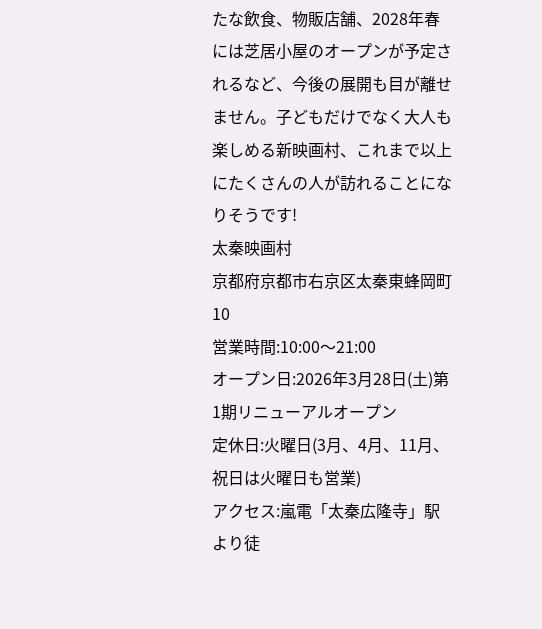たな飲食、物販店舗、2028年春には芝居小屋のオープンが予定されるなど、今後の展開も目が離せません。子どもだけでなく大人も楽しめる新映画村、これまで以上にたくさんの人が訪れることになりそうです!
太秦映画村
京都府京都市右京区太秦東蜂岡町10
営業時間:10:00〜21:00
オープン日:2026年3月28日(土)第1期リニューアルオープン
定休日:火曜日(3月、4月、11月、祝日は火曜日も営業)
アクセス:嵐電「太秦広隆寺」駅より徒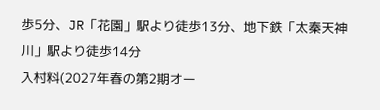歩5分、JR「花園」駅より徒歩13分、地下鉄「太秦天神川」駅より徒歩14分
入村料(2027年春の第2期オー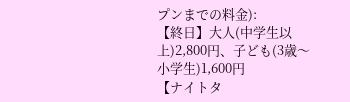プンまでの料金):
【終日】大人(中学生以上)2,800円、子ども(3歳〜小学生)1,600円
【ナイトタ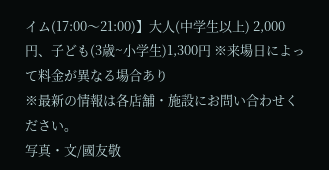イム(17:00〜21:00)】大人(中学生以上) 2,000円、子ども(3歳~小学生)1,300円 ※来場日によって料金が異なる場合あり
※最新の情報は各店舗・施設にお問い合わせください。
写真・文/國友敬